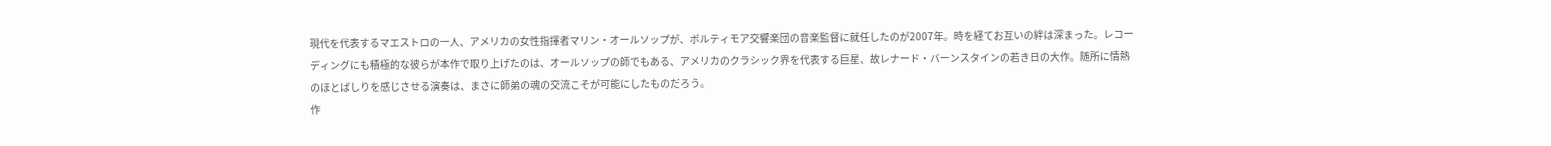現代を代表するマエストロの一人、アメリカの女性指揮者マリン・オールソップが、ボルティモア交響楽団の音楽監督に就任したのが2007年。時を経てお互いの絆は深まった。レコーディングにも積極的な彼らが本作で取り上げたのは、オールソップの師でもある、アメリカのクラシック界を代表する巨星、故レナード・バーンスタインの若き日の大作。随所に情熱のほとばしりを感じさせる演奏は、まさに師弟の魂の交流こそが可能にしたものだろう。
作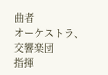曲者
オーケストラ、交響楽団
指揮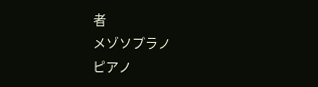者
メゾソプラノ
ピアノ